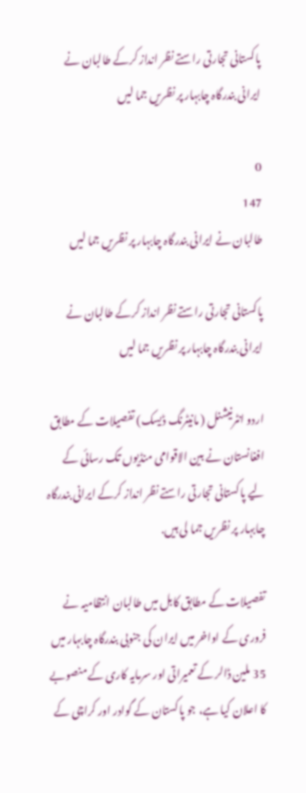پاکستانی تجارتی راستے نظر انداز کرکے طالبان نے ایرانی بندرگاہ چابہار پر نظریں جما لیں

0
147
طالبان نے ایرانی بندرگاہ چابہار پر نظریں جما لیں

پاکستانی تجارتی راستے نظر انداز کرکے طالبان نے ایرانی بندرگاہ چابہار پر نظریں جما لیں

اردو انٹرنیشنل ( مانیٹرنگ ڈیسک) تفصیلات کے مطابق افغانستان نے بین الاقوامی منڈیوں تک رسائی کے لیے پاکستانی تجارتی راستے نظر انداز کرکے ایرانی بندرگاہ چابہار پر نظریں جما لی ہیں.

تفصیلات کے مطابق کابل میں طالبان انتظامیہ نے فروری کے اواخر میں ایران کی جنوبی بندرگاہ چابہار میں 35 ملین ڈالر کے تعمیراتی اور سرمایہ کاری کے منصوبے کا اعلان کیا ہے، جو پاکستان کے گوادر اور کراچی کے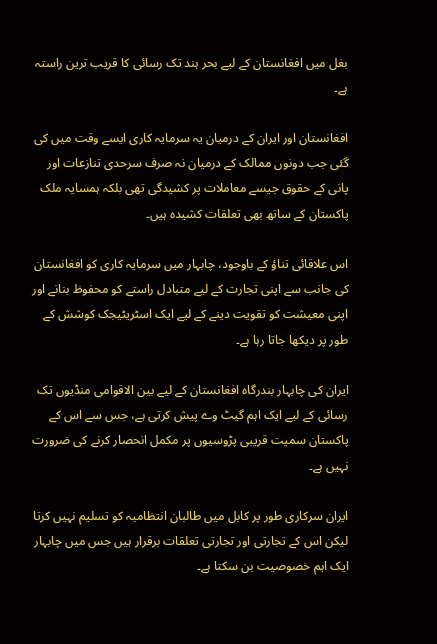بغل میں افغانستان کے لیے بحر ہند تک رسائی کا قریب ترین راستہ ہے۔

افغانستان اور ایران کے درمیان یہ سرمایہ کاری ایسے وقت میں کی گئی جب دونوں ممالک کے درمیان نہ صرف سرحدی تنازعات اور پانی کے حقوق جیسے معاملات پر کشیدگی تھی بلکہ ہمسایہ ملک پاکستان کے ساتھ بھی تعلقات کشیدہ ہیں۔

اس علاقائی تناؤ کے باوجود، چابہار میں سرمایہ کاری کو افغانستان کی جانب سے اپنی تجارت کے لیے متبادل راستے کو محفوظ بنانے اور اپنی معیشت کو تقویت دینے کے لیے ایک اسٹریٹیجک کوشش کے طور پر دیکھا جاتا رہا ہے۔

ایران کی چابہار بندرگاہ افغانستان کے لیے بین الاقوامی منڈیوں تک رسائی کے لیے ایک اہم گیٹ وے پیش کرتی ہے، جس سے اس کے پاکستان سمیت قریبی پڑوسیوں پر مکمل انحصار کرنے کی ضرورت نہیں ہے۔

ایران سرکاری طور پر کابل میں طالبان انتظامیہ کو تسلیم نہیں کرتا لیکن اس کے تجارتی اور تجارتی تعلقات برقرار ہیں جس میں چابہار ایک اہم خصوصیت بن سکتا ہے۔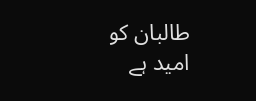طالبان کو امید ہے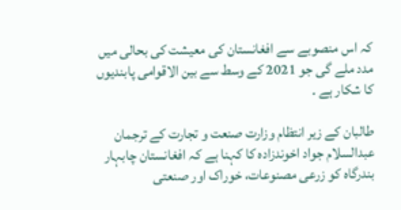کہ اس منصوبے سے افغانستان کی معیشت کی بحالی میں مدد ملے گی جو 2021 کے وسط سے بین الاقوامی پابندیوں کا شکار ہے ۔

طالبان کے زیر انتظام وزارت صنعت و تجارت کے ترجمان عبدالسلام جواد اخوندزادہ کا کہنا ہے کہ افغانستان چابہار بندرگاہ کو زرعی مصنوعات، خوراک اور صنعتی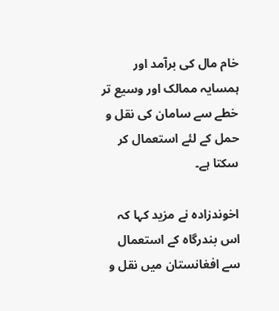خام مال کی برآمد اور ہمسایہ ممالک اور وسیع تر خطے سے سامان کی نقل و حمل کے لئے استعمال کر سکتا ہے۔

اخوندزادہ نے مزید کہا کہ اس بندرگاہ کے استعمال سے افغانستان میں نقل و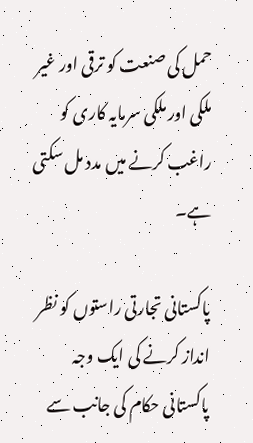حمل کی صنعت کو ترقی اور غیر ملکی اور ملکی سرمایہ کاری کو راغب کرنے میں مدد مل سکتی ہے۔

پاکستانی تجارتی راستوں کو نظر انداز کرنے کی ایک وجہ پاکستانی حکام کی جانب سے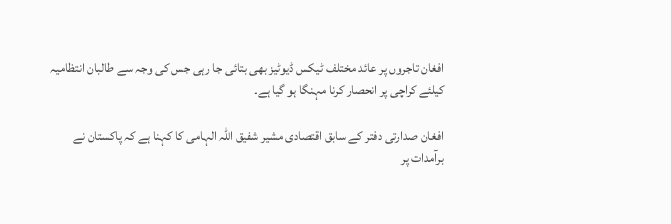افغان تاجروں پر عائد مختلف ٹیکس ڈیوٹیز بھی بتائی جا رہی جس کی وجہ سے طالبان انتظامیہ کیلئے کراچی پر انحصار کرنا مہنگا ہو گیا ہے۔

افغان صدارتی دفتر کے سابق اقتصادی مشیر شفیق اللہ الہامی کا کہنا ہے کہ پاکستان نے برآمدات پر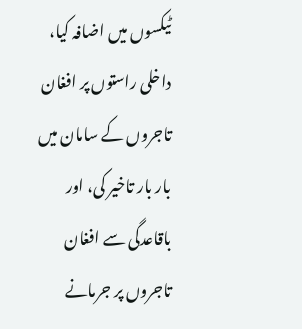ٹیکسوں میں اضافہ کیا، داخلی راستوں پر افغان تاجروں کے سامان میں بار بار تاخیر کی، اور باقاعدگی سے افغان تاجروں پر جرمانے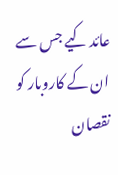عائد کیے جس سے ان کے کاروبار کو نقصان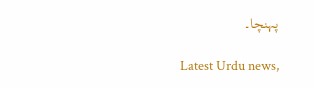پہنچا۔

Latest Urdu news,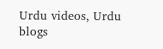Urdu videos, Urdu blogs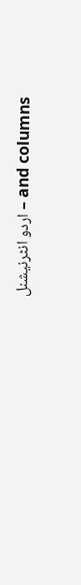and columns – اردو انٹرنیشنل